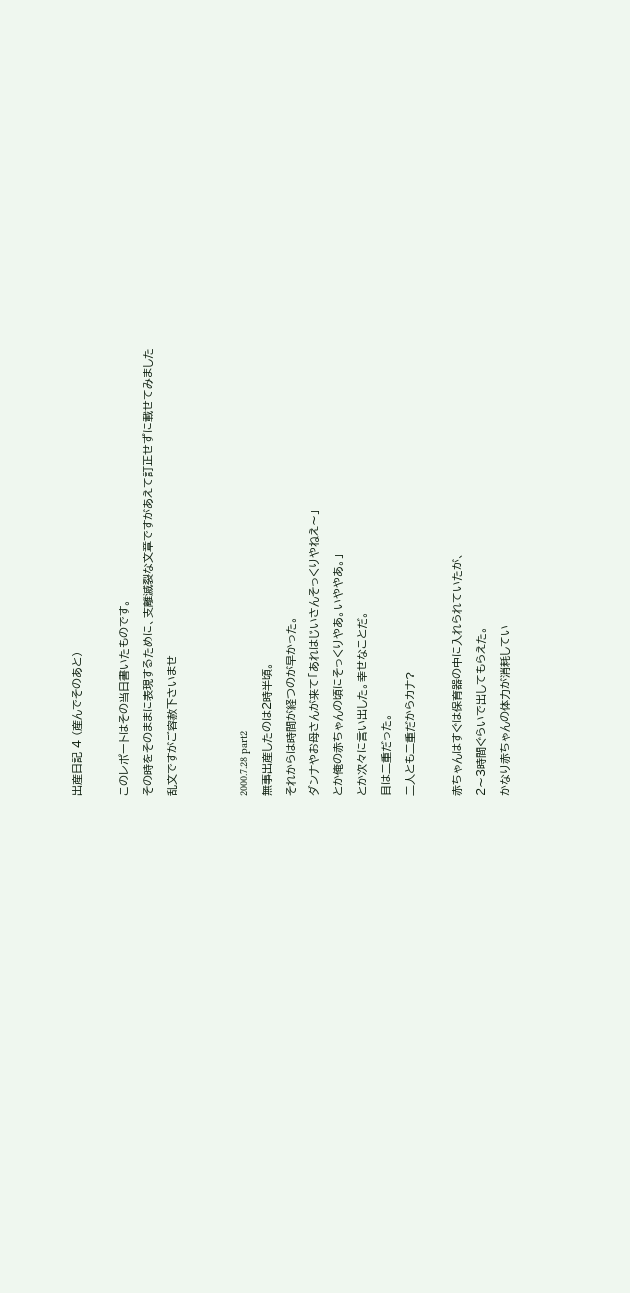出産日記 4 (産んでそのあと)

このレポートはその当日書いたものです。
その時をそのままに表現するために、支離滅裂な文章ですがあえて訂正せずに載せてみました
乱文ですがご容赦下さいませ


2000.7.28 part2
無事出産したのは2時半頃。
それからは時間が経つのが早かった。
ダンナやお母さんが来て「あれはじいさんそっくりやねえ〜」
とか俺の赤ちゃんの頃にそっくりやあ。いややあ。」
とか次々に言い出した。幸せなことだ。
目は二重だった。
二人とも二重だからカナ?

赤ちゃんはすぐは保育器の中に入れられていたが、
2〜3時間ぐらいで出してもらえた。
かなり赤ちゃんの体力が消耗してい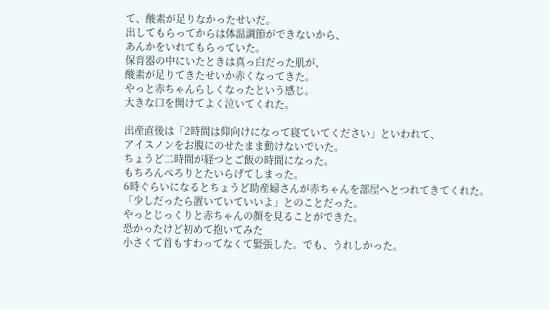て、酸素が足りなかったせいだ。
出してもらってからは体温調節ができないから、
あんかをいれてもらっていた。
保育器の中にいたときは真っ白だった肌が、
酸素が足りてきたせいか赤くなってきた。
やっと赤ちゃんらしくなったという感じ。
大きな口を開けてよく泣いてくれた。

出産直後は「2時間は仰向けになって寝ていてください」といわれて、
アイスノンをお腹にのせたまま動けないでいた。
ちょうど二時間が経つとご飯の時間になった。
もちろんぺろりとたいらげてしまった。
6時ぐらいになるとちょうど助産婦さんが赤ちゃんを部屋へとつれてきてくれた。
「少しだったら置いていていいよ」とのことだった。
やっとじっくりと赤ちゃんの顔を見ることができた。
恐かったけど初めて抱いてみた
小さくて首もすわってなくて緊張した。でも、うれしかった。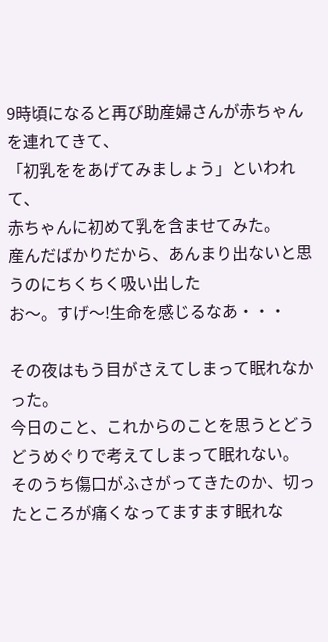9時頃になると再び助産婦さんが赤ちゃんを連れてきて、
「初乳ををあげてみましょう」といわれて、
赤ちゃんに初めて乳を含ませてみた。
産んだばかりだから、あんまり出ないと思うのにちくちく吸い出した
お〜。すげ〜!生命を感じるなあ・・・

その夜はもう目がさえてしまって眠れなかった。
今日のこと、これからのことを思うとどうどうめぐりで考えてしまって眠れない。
そのうち傷口がふさがってきたのか、切ったところが痛くなってますます眠れな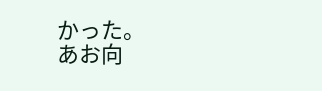かった。
あお向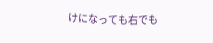けになっても右でも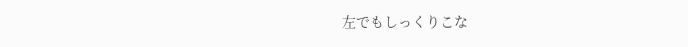左でもしっくりこな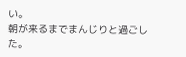い。
朝が来るまでまんじりと過ごした。